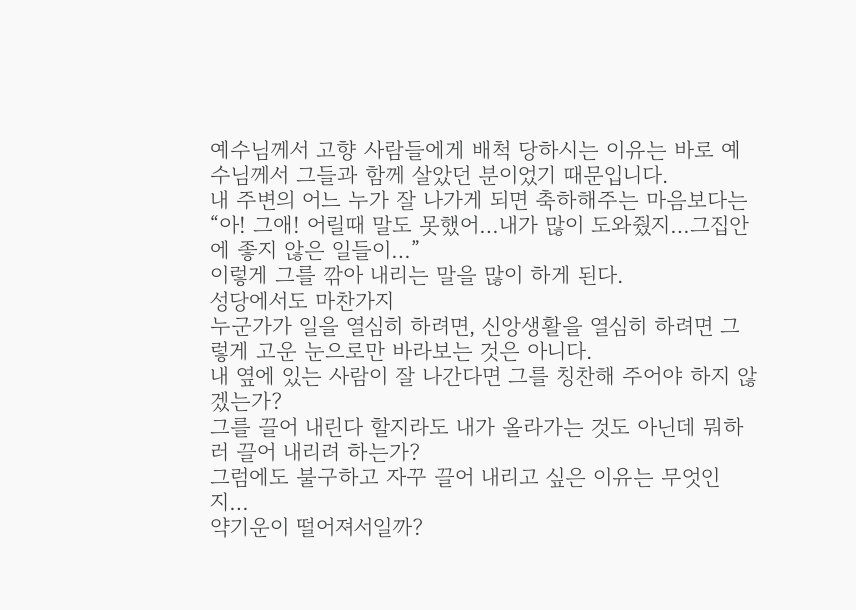예수님께서 고향 사람들에게 배척 당하시는 이유는 바로 예수님께서 그들과 함께 살았던 분이었기 때문입니다.
내 주변의 어느 누가 잘 나가게 되면 축하해주는 마음보다는
“아! 그애! 어릴때 말도 못했어…내가 많이 도와줬지…그집안에 좋지 않은 일들이…”
이렇게 그를 깎아 내리는 말을 많이 하게 된다.
성당에서도 마찬가지
누군가가 일을 열심히 하려면, 신앙생활을 열심히 하려면 그렇게 고운 눈으로만 바라보는 것은 아니다.
내 옆에 있는 사람이 잘 나간다면 그를 칭찬해 주어야 하지 않겠는가?
그를 끌어 내린다 할지라도 내가 올라가는 것도 아닌데 뭐하러 끌어 내리려 하는가?
그럼에도 불구하고 자꾸 끌어 내리고 싶은 이유는 무엇인지…
약기운이 떨어져서일까?